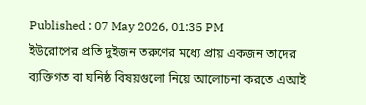Published : 07 May 2026, 01:35 PM
ইউরোপের প্রতি দুইজন তরুণের মধ্যে প্রায় একজন তাদের ব্যক্তিগত বা ঘনিষ্ঠ বিষয়গুলো নিয়ে আলোচনা করতে এআই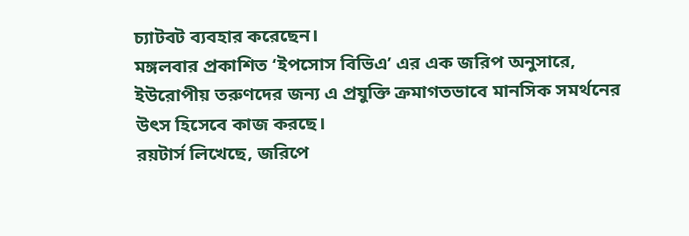চ্যাটবট ব্যবহার করেছেন।
মঙ্গলবার প্রকাশিত ‘ইপসোস বিভিএ’ এর এক জরিপ অনুসারে, ইউরোপীয় তরুণদের জন্য এ প্রযুক্তি ক্রমাগতভাবে মানসিক সমর্থনের উৎস হিসেবে কাজ করছে।
রয়টার্স লিখেছে, জরিপে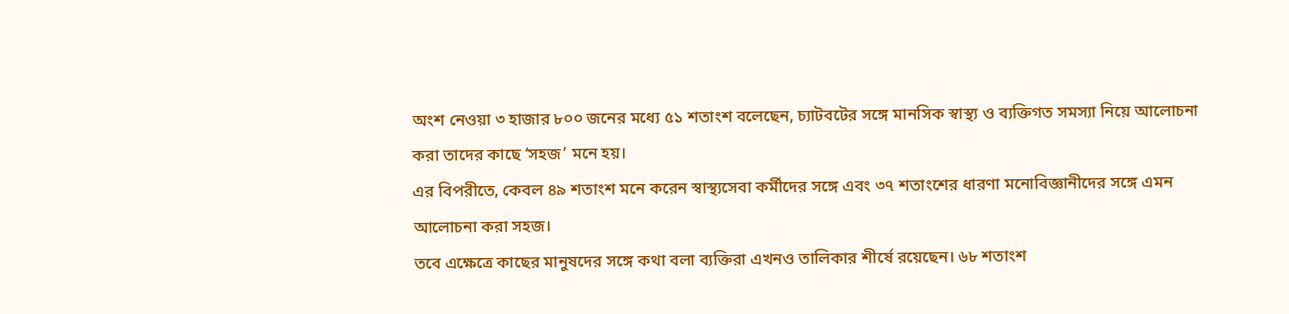অংশ নেওয়া ৩ হাজার ৮০০ জনের মধ্যে ৫১ শতাংশ বলেছেন, চ্যাটবটের সঙ্গে মানসিক স্বাস্থ্য ও ব্যক্তিগত সমস্যা নিয়ে আলোচনা করা তাদের কাছে ‘সহজ’ মনে হয়।
এর বিপরীতে, কেবল ৪৯ শতাংশ মনে করেন স্বাস্থ্যসেবা কর্মীদের সঙ্গে এবং ৩৭ শতাংশের ধারণা মনোবিজ্ঞানীদের সঙ্গে এমন আলোচনা করা সহজ।
তবে এক্ষেত্রে কাছের মানুষদের সঙ্গে কথা বলা ব্যক্তিরা এখনও তালিকার শীর্ষে রয়েছেন। ৬৮ শতাংশ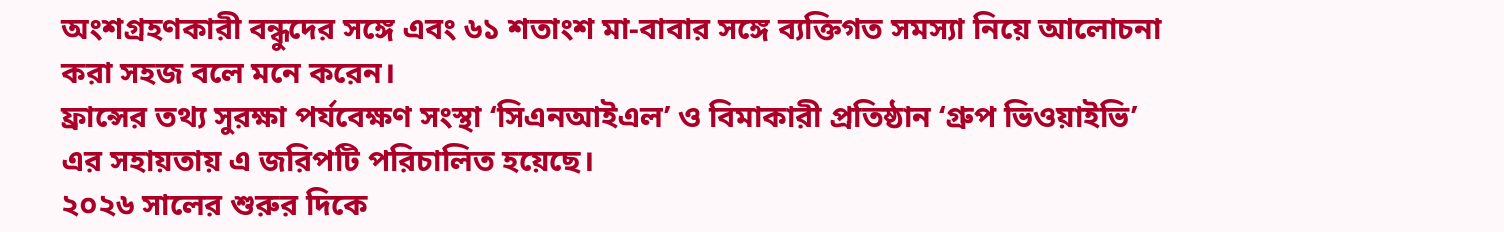অংশগ্রহণকারী বন্ধুদের সঙ্গে এবং ৬১ শতাংশ মা-বাবার সঙ্গে ব্যক্তিগত সমস্যা নিয়ে আলোচনা করা সহজ বলে মনে করেন।
ফ্রান্সের তথ্য সুরক্ষা পর্যবেক্ষণ সংস্থা ‘সিএনআইএল’ ও বিমাকারী প্রতিষ্ঠান ‘গ্রুপ ভিওয়াইভি’ এর সহায়তায় এ জরিপটি পরিচালিত হয়েছে।
২০২৬ সালের শুরুর দিকে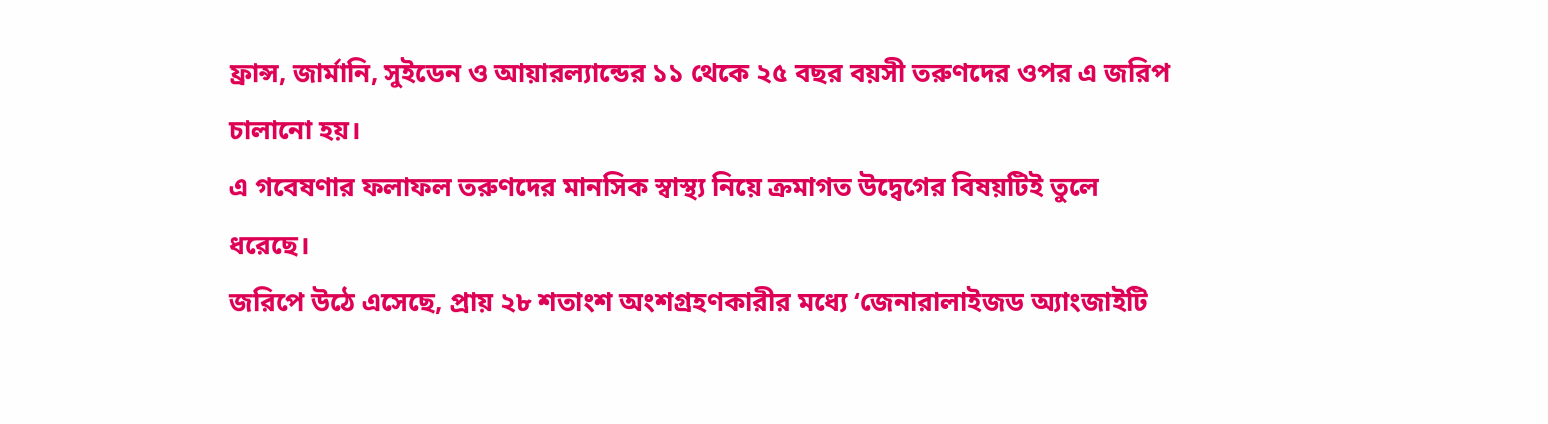ফ্রান্স, জার্মানি, সুইডেন ও আয়ারল্যান্ডের ১১ থেকে ২৫ বছর বয়সী তরুণদের ওপর এ জরিপ চালানো হয়।
এ গবেষণার ফলাফল তরুণদের মানসিক স্বাস্থ্য নিয়ে ক্রমাগত উদ্বেগের বিষয়টিই তুলে ধরেছে।
জরিপে উঠে এসেছে, প্রায় ২৮ শতাংশ অংশগ্রহণকারীর মধ্যে ‘জেনারালাইজড অ্যাংজাইটি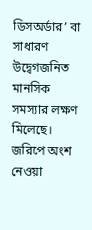ডিসঅর্ডার’ বা সাধারণ উদ্বেগজনিত মানসিক সমস্যার লক্ষণ মিলেছে।
জরিপে অংশ নেওয়া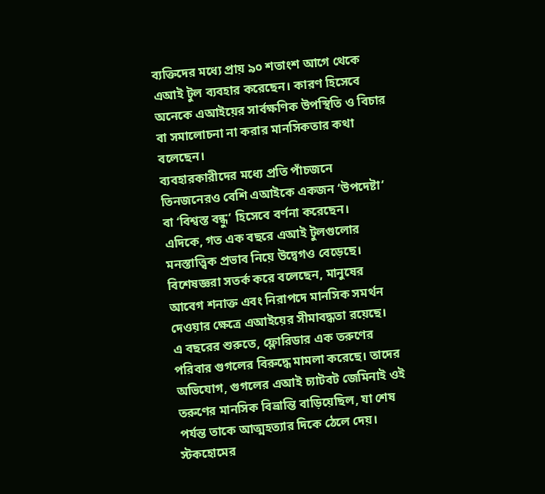ব্যক্তিদের মধ্যে প্রায় ৯০ শতাংশ আগে থেকে এআই টুল ব্যবহার করেছেন। কারণ হিসেবে অনেকে এআইয়ের সার্বক্ষণিক উপস্থিতি ও বিচার বা সমালোচনা না করার মানসিকতার কথা বলেছেন।
ব্যবহারকারীদের মধ্যে প্রতি পাঁচজনে তিনজনেরও বেশি এআইকে একজন ‘উপদেষ্টা’ বা ‘বিশ্বস্ত বন্ধু’ হিসেবে বর্ণনা করেছেন।
এদিকে, গত এক বছরে এআই টুলগুলোর মনস্তাত্ত্বিক প্রভাব নিয়ে উদ্বেগও বেড়েছে।
বিশেষজ্ঞরা সতর্ক করে বলেছেন, মানুষের আবেগ শনাক্ত এবং নিরাপদে মানসিক সমর্থন দেওয়ার ক্ষেত্রে এআইয়ের সীমাবদ্ধতা রয়েছে।
এ বছরের শুরুতে, ফ্লোরিডার এক তরুণের পরিবার গুগলের বিরুদ্ধে মামলা করেছে। তাদের অভিযোগ, গুগলের এআই চ্যাটবট জেমিনাই ওই তরুণের মানসিক বিভ্রান্তি বাড়িয়েছিল, যা শেষ পর্যন্ত তাকে আত্মহত্যার দিকে ঠেলে দেয়।
স্টকহোমের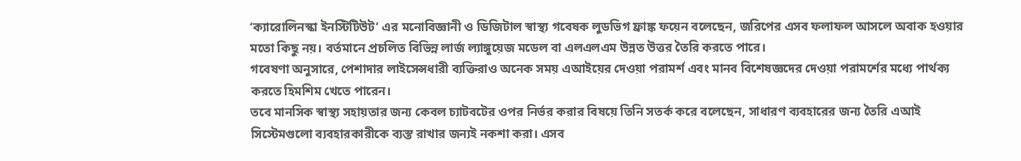‘ক্যারোলিনস্কা ইনস্টিটিউট’ এর মনোবিজ্ঞানী ও ডিজিটাল স্বাস্থ্য গবেষক লুডভিগ ফ্রাঙ্ক ফয়েন বলেছেন, জরিপের এসব ফলাফল আসলে অবাক হওয়ার মতো কিছু নয়। বর্তমানে প্রচলিত বিভিন্ন লার্জ ল্যাঙ্গুয়েজ মডেল বা এলএলএম উন্নত উত্তর তৈরি করতে পারে।
গবেষণা অনুসারে, পেশাদার লাইসেন্সধারী ব্যক্তিরাও অনেক সময় এআইয়ের দেওয়া পরামর্শ এবং মানব বিশেষজ্ঞদের দেওয়া পরামর্শের মধ্যে পার্থক্য করতে হিমশিম খেতে পারেন।
তবে মানসিক স্বাস্থ্য সহায়তার জন্য কেবল চ্যাটবটের ওপর নির্ভর করার বিষয়ে তিনি সতর্ক করে বলেছেন, সাধারণ ব্যবহারের জন্য তৈরি এআই সিস্টেমগুলো ব্যবহারকারীকে ব্যস্ত রাখার জন্যই নকশা করা। এসব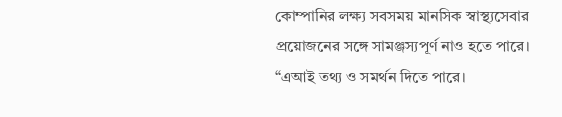কোম্পানির লক্ষ্য সবসময় মানসিক স্বাস্থ্যসেবার প্রয়োজনের সঙ্গে সামঞ্জস্যপূর্ণ নাও হতে পারে।
“এআই তথ্য ও সমর্থন দিতে পারে।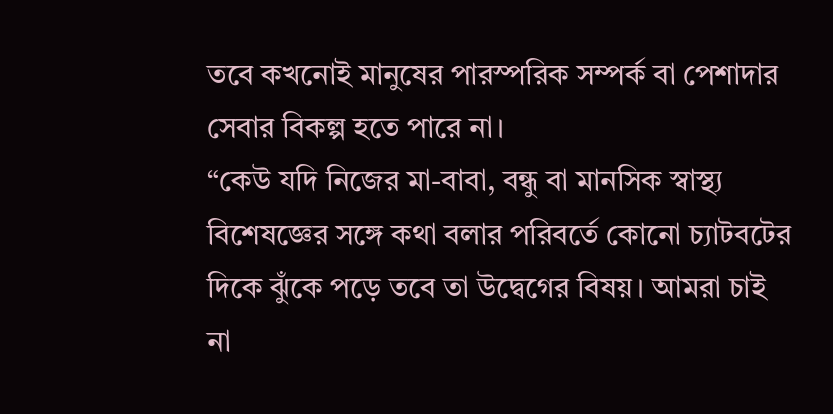তবে কখনোই মানুষের পারস্পরিক সম্পর্ক বা পেশাদার সেবার বিকল্প হতে পারে না।
“কেউ যদি নিজের মা-বাবা, বন্ধু বা মানসিক স্বাস্থ্য বিশেষজ্ঞের সঙ্গে কথা বলার পরিবর্তে কোনো চ্যাটবটের দিকে ঝুঁকে পড়ে তবে তা উদ্বেগের বিষয়। আমরা চাই না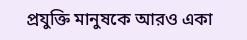প্রযুক্তি মানুষকে আরও একা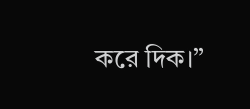করে দিক।”